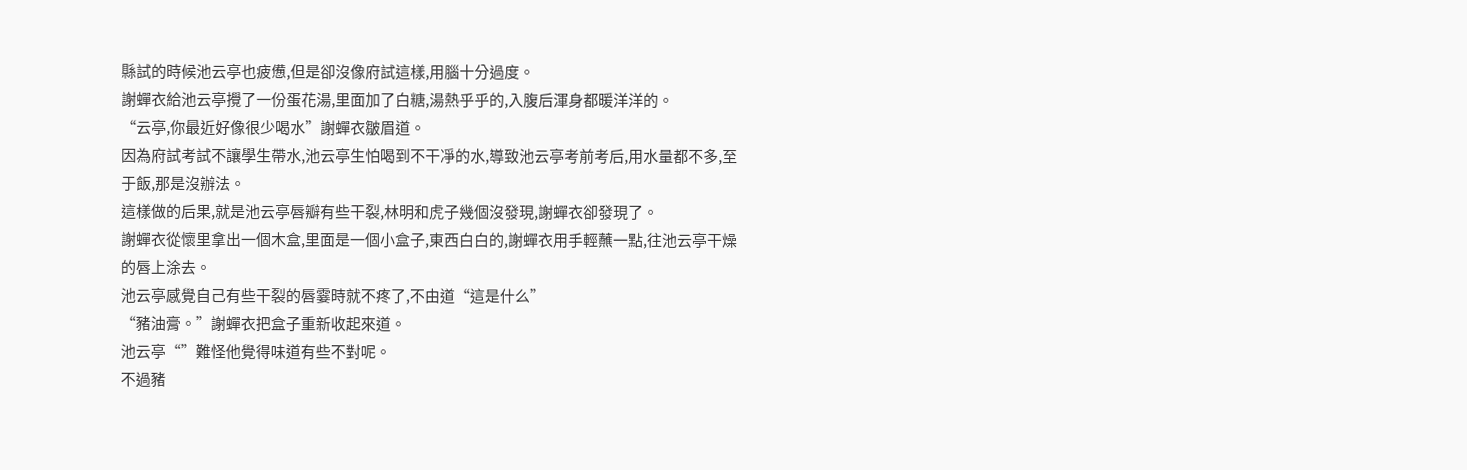縣試的時候池云亭也疲憊,但是卻沒像府試這樣,用腦十分過度。
謝蟬衣給池云亭攪了一份蛋花湯,里面加了白糖,湯熱乎乎的,入腹后渾身都暖洋洋的。
“云亭,你最近好像很少喝水”謝蟬衣皺眉道。
因為府試考試不讓學生帶水,池云亭生怕喝到不干凈的水,導致池云亭考前考后,用水量都不多,至于飯,那是沒辦法。
這樣做的后果,就是池云亭唇瓣有些干裂,林明和虎子幾個沒發現,謝蟬衣卻發現了。
謝蟬衣從懷里拿出一個木盒,里面是一個小盒子,東西白白的,謝蟬衣用手輕蘸一點,往池云亭干燥的唇上涂去。
池云亭感覺自己有些干裂的唇霎時就不疼了,不由道“這是什么”
“豬油膏。”謝蟬衣把盒子重新收起來道。
池云亭“”難怪他覺得味道有些不對呢。
不過豬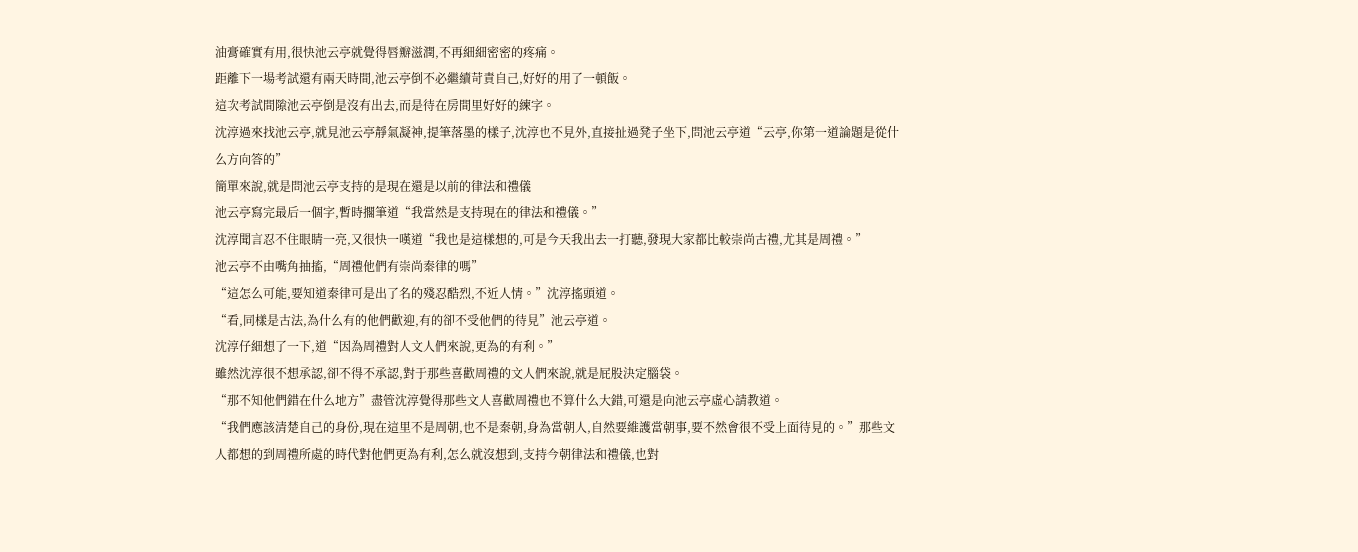油膏確實有用,很快池云亭就覺得唇瓣滋潤,不再細細密密的疼痛。
距離下一場考試還有兩天時間,池云亭倒不必繼續苛責自己,好好的用了一頓飯。
這次考試間隙池云亭倒是沒有出去,而是待在房間里好好的練字。
沈淳過來找池云亭,就見池云亭靜氣凝神,提筆落墨的樣子,沈淳也不見外,直接扯過凳子坐下,問池云亭道“云亭,你第一道論題是從什么方向答的”
簡單來說,就是問池云亭支持的是現在還是以前的律法和禮儀
池云亭寫完最后一個字,暫時擱筆道“我當然是支持現在的律法和禮儀。”
沈淳聞言忍不住眼睛一亮,又很快一嘆道“我也是這樣想的,可是今天我出去一打聽,發現大家都比較崇尚古禮,尤其是周禮。”
池云亭不由嘴角抽搐,“周禮他們有崇尚秦律的嗎”
“這怎么可能,要知道秦律可是出了名的殘忍酷烈,不近人情。”沈淳搖頭道。
“看,同樣是古法,為什么有的他們歡迎,有的卻不受他們的待見”池云亭道。
沈淳仔細想了一下,道“因為周禮對人文人們來說,更為的有利。”
雖然沈淳很不想承認,卻不得不承認,對于那些喜歡周禮的文人們來說,就是屁股決定腦袋。
“那不知他們錯在什么地方”盡管沈淳覺得那些文人喜歡周禮也不算什么大錯,可還是向池云亭虛心請教道。
“我們應該清楚自己的身份,現在這里不是周朝,也不是秦朝,身為當朝人,自然要維護當朝事,要不然會很不受上面待見的。”那些文人都想的到周禮所處的時代對他們更為有利,怎么就沒想到,支持今朝律法和禮儀,也對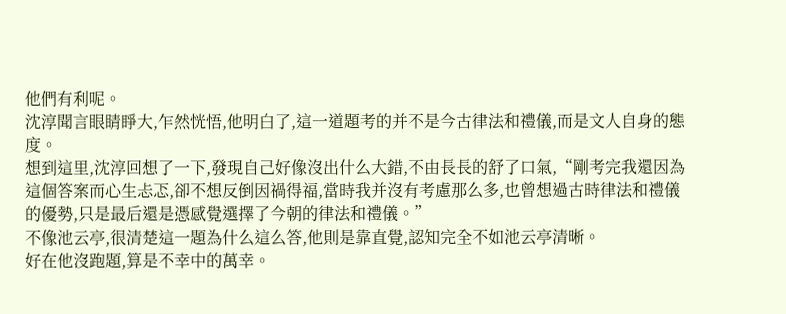他們有利呢。
沈淳聞言眼睛睜大,乍然恍悟,他明白了,這一道題考的并不是今古律法和禮儀,而是文人自身的態度。
想到這里,沈淳回想了一下,發現自己好像沒出什么大錯,不由長長的舒了口氣,“剛考完我還因為這個答案而心生忐忑,卻不想反倒因禍得福,當時我并沒有考慮那么多,也曾想過古時律法和禮儀的優勢,只是最后還是憑感覺選擇了今朝的律法和禮儀。”
不像池云亭,很清楚這一題為什么這么答,他則是靠直覺,認知完全不如池云亭清晰。
好在他沒跑題,算是不幸中的萬幸。